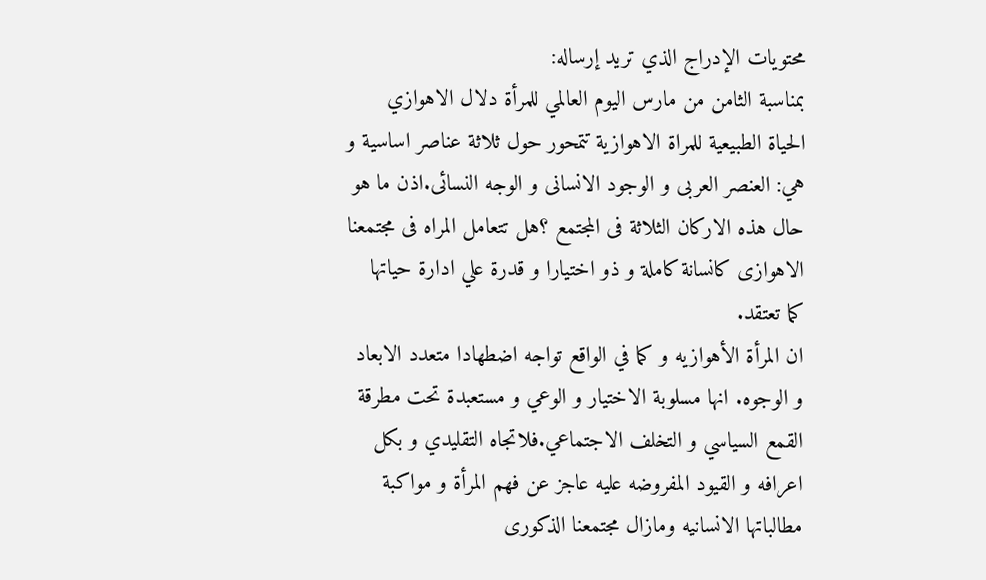محتويات الإدراج الذي تريد إرساله:
بمناسبة الثامن من مارس اليوم العالمي للمرأة دلال الاهوازي
الحياة الطبيعية للمراة الاهوازية تتمحور حول ثلاثة عناصر اساسية و هي: العنصر العربی و الوجود الانسانی و الوجه النسائی.اذن ما هو حال هذه الارکان الثلاثة فی المجتمع ؟هل تتعامل المراه فی مجتمعنا الاهوازی کانسانة کاملة و ذو اختيارا و قدرة علي ادارة حياتها كما تعتقد.
ان المرأة الأهوازيه و كما في الواقع تواجه اضطهادا متعدد الابعاد و الوجوه. انها مسلوبة الاختيار و الوعي و مستعبدة تحت مطرقة القمع السياسي و التخلف الاجتماعي.فلاتجاه التقليدي و بكل اعرافه و القيود المفروضه عليه عاجز عن فهم المرأة و مواكبة مطالباتها الانسانيه ومازال مجتمعنا الذکوری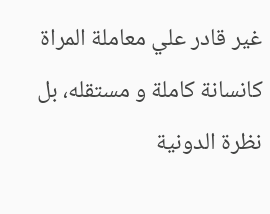غير قادر علي معاملة المراة كانسانة كاملة و مستقله، بل نظرة الدونية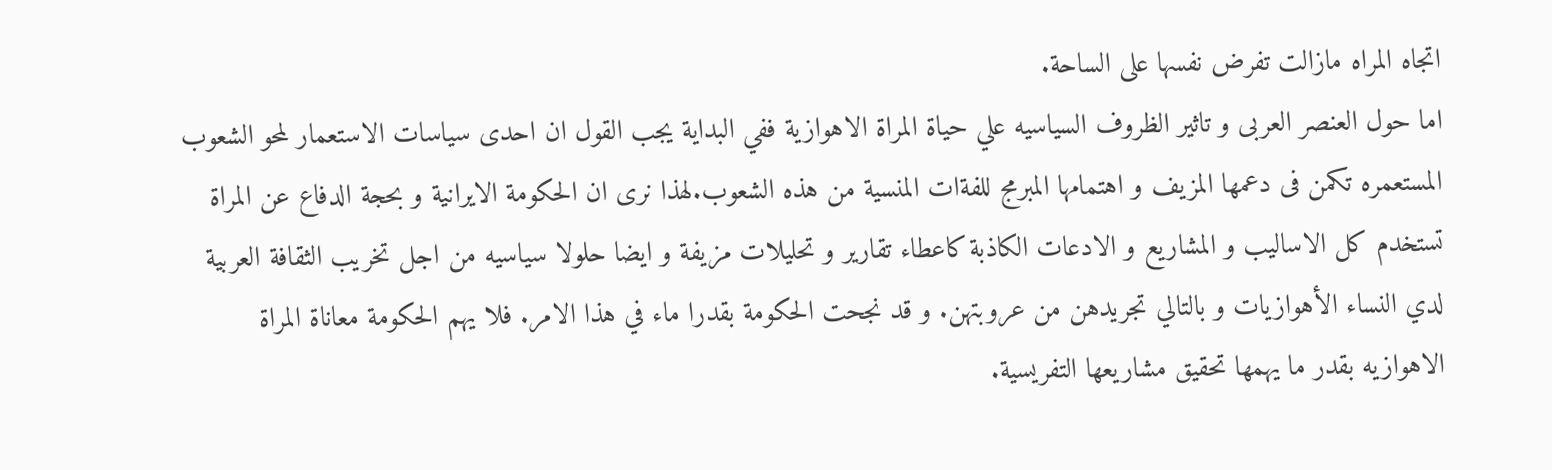اتجاه المراه مازالت تفرض نفسها علی الساحة.
اما حول العنصر العربی و تاثير الظروف السياسيه علي حياة المراة الاهوازية ففي البداية يجب القول ان احدی سياسات الاستعمار لمحو الشعوب المستعمره تکمن فی دعمها المزيف و اهتمامها المبرمج للفةات المنسية من هذه الشعوب.لهذا نری ان الحكومة الايرانية و بحجة الدفاع عن المراة تستخدم كل الاساليب و المشاريع و الادعات الكاذبة كاعطاء تقارير و تحليلات مزيفة و ايضا حلولا سياسيه من اجل تخريب الثقافة العربية لدي النساء الأهوازيات و بالتالي تجريدهن من عروبتهن. و قد نجحت الحكومة بقدرا ماء في هذا الامر. فلا يهم الحكومة معاناة المراة الاهوازيه بقدر ما يهمها تحقيق مشاريعها التفريسية.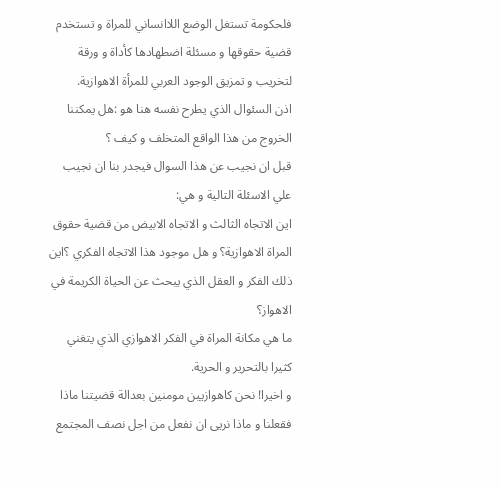فلحكومة تستغل الوضع اللاانساني للمراة و تستخدم قضية حقوقها و مسئلة اضطهادها كأداة و ورقة لتخريب و تمزيق الوجود العربي للمرأة الاهوازية.
اذن السئوال الذي يطرح نفسه هنا هو :هل يمكننا الخروج من هذا الواقع المتخلف و كيف ؟
قبل ان نجيب عن هذا السوال فيجدر بنا ان نجيب علي الاسئلة التالية و هي:
اين الاتجاه الثالث و الاتجاه الابيض من قضية حقوق المراة الاهوازية؟ و هل موجود هذا الاتجاه الفكري ؟اين ذلك الفكر و العقل الذي يبحث عن الحياة الكريمة في الاهواز؟
ما هي مكانة المراة في الفكر الاهوازي الذي يتغني كثيرا بالتحرير و الحرية.
و اخيرا! نحن كاهوازيين مومنين بعدالة قضيتنا ماذا فقعلنا و ماذا نريى ان نفعل من اجل نصف المجتمع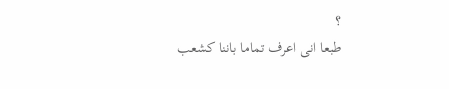؟
طبعا انی اعرف تماما باننا کشعب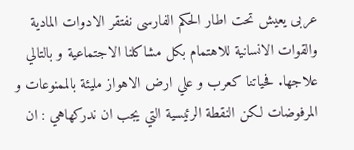عربی يعيش تحت اطار الحکم الفارسی نفتقر الادوات المادية والقوات الانسانية للاهتمام بكل مشاكلنا الاجتماعية و بالتالي علاجها. فحياتنا كعرب و علي ارض الاهواز مليئة بالممنوعات و المرفوضات لكن النقطة الرئيسية التي يجب ان ندركهاهي : ان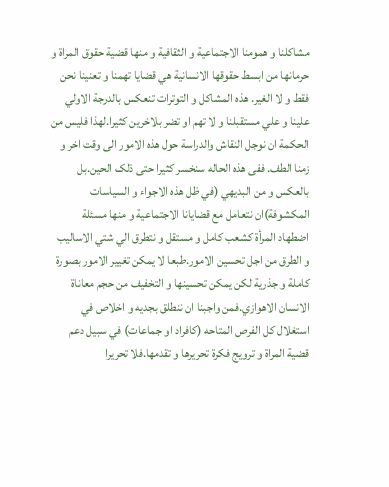مشاكلنا و همومنا الاجتماعية و الثقافية و منها قضية حقوق المراة و حرمانها من ابسط حقوقها الانسانية هي قضايا تهمنا و تعنينا نحن فقط و لا الغير. هذه المشاكل و التوترات تنعكس بالدرجة الاولي علينا و علي مستقبلنا و لا تهم او تضر بلاخرين كثيرا.لهذا فليس من الحكمة ان نوجل النقاش والدراسة حول هذه الامور الی وقت اخر و زمنا الطف. ففی هذه الحاله سنخسر کثيرا حتی ذلک الحين.بل بالعكس و من البديهي (في ظل هذه الاجواء و السياسات المكشوفة)ان نتعامل مع قضايانا الاجتماعية و منها مسئلة اضطهاد المرأة كشعب كامل و مستقل و نتطرق الي شتي الاساليب و الطرق من اجل تحسين الامور.طبعا لا يمكن تغيير الامور بصورة كاملة و جذرية لكن يمكن تحسينها و التخفيف من حجم معاناة الانسان الاهوازي.فمن واجبنا ان ننطلق بجديه و اخلاص في استغلال كل الفرص المتاحه (كافراد او جماعات) في سبيل دعم قضية المراة و ترويج فكرة تحريرها و تقدمها.فلا تحريرا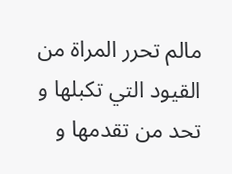مالم تحرر المراة من القيود التي تكبلها و تحد من تقدمها و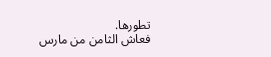تطورها.
فعاش الثامن من مارس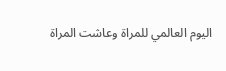اليوم العالمي للمراة وعاشت المراة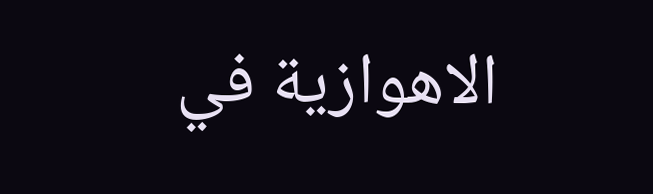الاهوازية في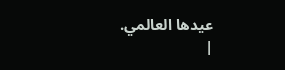عيدها العالمي.
|